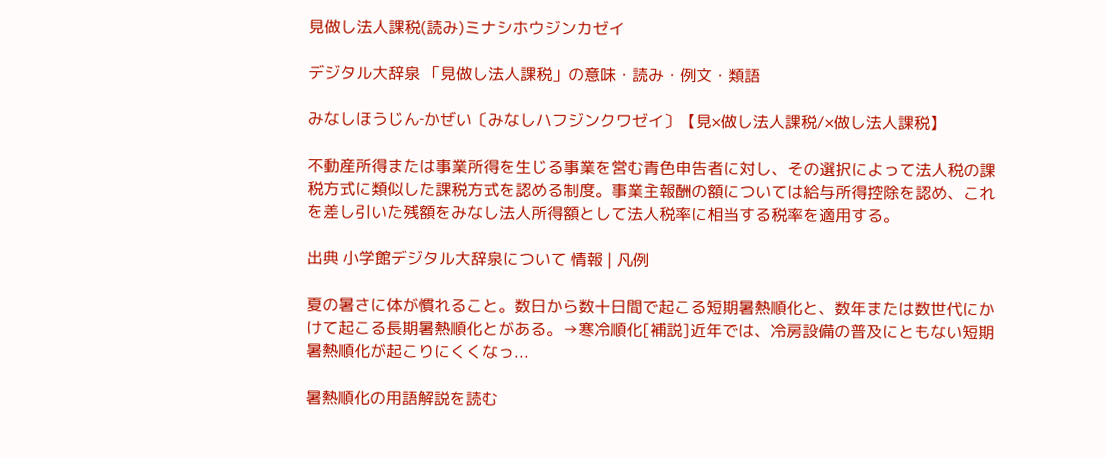見做し法人課税(読み)ミナシホウジンカゼイ

デジタル大辞泉 「見做し法人課税」の意味・読み・例文・類語

みなしほうじん‐かぜい〔みなしハフジンクワゼイ〕【見×做し法人課税/×做し法人課税】

不動産所得または事業所得を生じる事業を営む青色申告者に対し、その選択によって法人税の課税方式に類似した課税方式を認める制度。事業主報酬の額については給与所得控除を認め、これを差し引いた残額をみなし法人所得額として法人税率に相当する税率を適用する。

出典 小学館デジタル大辞泉について 情報 | 凡例

夏の暑さに体が慣れること。数日から数十日間で起こる短期暑熱順化と、数年または数世代にかけて起こる長期暑熱順化とがある。→寒冷順化[補説]近年では、冷房設備の普及にともない短期暑熱順化が起こりにくくなっ...

暑熱順化の用語解説を読む